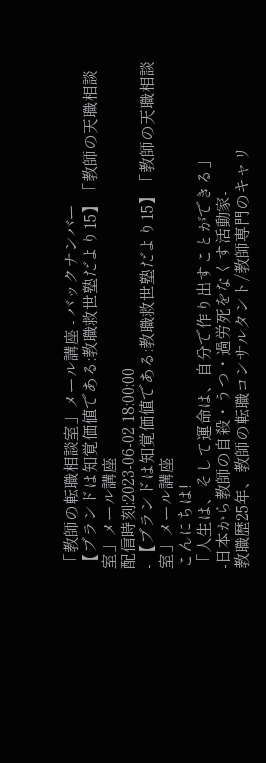「教師の転職相談室」メール講座 - バックナンバー
【ブランドは知覚価値である:教職救世塾だより15】「教師の天職相談室」メール講座
配信時刻:2023-06-02 18:00:00
- 【ブランドは知覚価値である:教職救世塾だより15】「教師の天職相談室」メール講座
こんにちは!
「人生は、そして運命は、自分で作り出すことができる」
-日本から教師の自殺・うつ・過労死をなくす活動家-
教職歴25年、教師の転職コンサルタント/教師専門のキャリ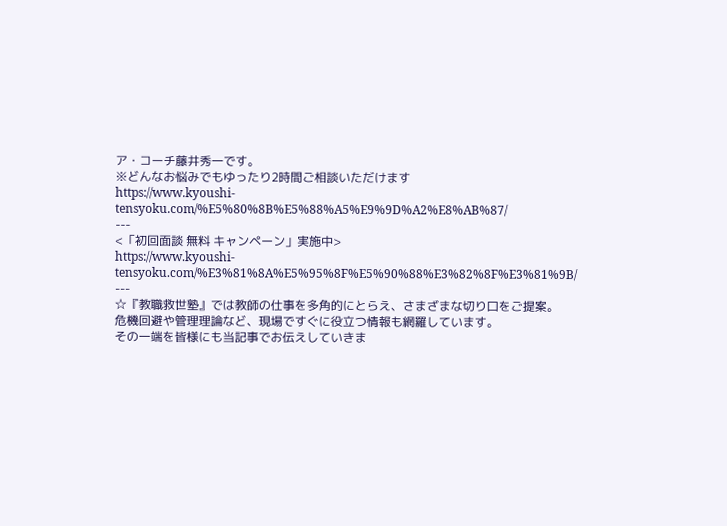ア・コーチ藤井秀一です。
※どんなお悩みでもゆったり2時間ご相談いただけます
https://www.kyoushi-tensyoku.com/%E5%80%8B%E5%88%A5%E9%9D%A2%E8%AB%87/
---
<「初回面談 無料 キャンペーン」実施中>
https://www.kyoushi-tensyoku.com/%E3%81%8A%E5%95%8F%E5%90%88%E3%82%8F%E3%81%9B/
---
☆『教職救世塾』では教師の仕事を多角的にとらえ、さまざまな切り口をご提案。
危機回避や管理理論など、現場ですぐに役立つ情報も網羅しています。
その一端を皆様にも当記事でお伝えしていきま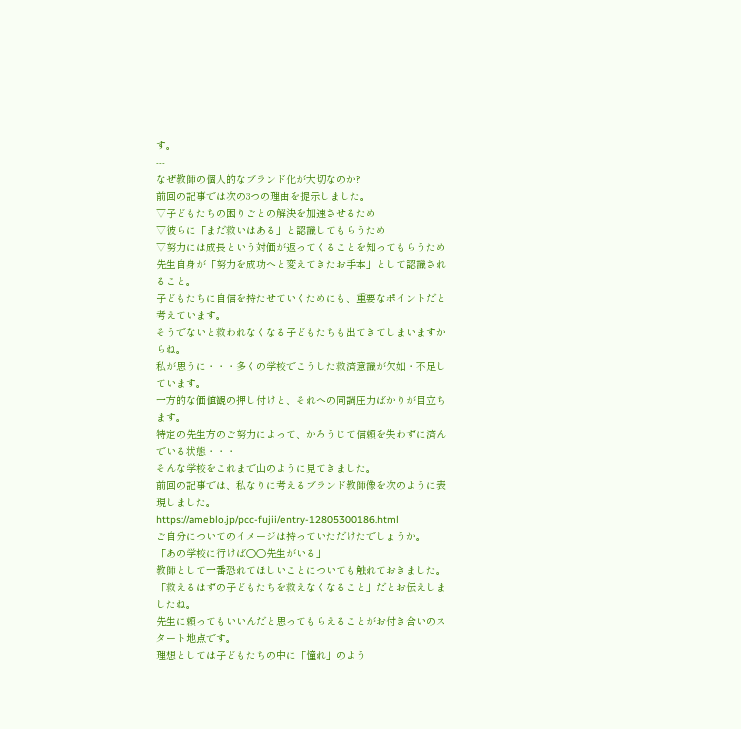す。
---
なぜ教師の個人的なブランド化が大切なのか?
前回の記事では次の3つの理由を提示しました。
▽子どもたちの困りごとの解決を加速させるため
▽彼らに「まだ救いはある」と認識してもらうため
▽努力には成長という対価が返ってくることを知ってもらうため
先生自身が「努力を成功へと変えてきたお手本」として認識されること。
子どもたちに自信を持たせていくためにも、重要なポイントだと考えています。
そうでないと救われなくなる子どもたちも出てきてしまいますからね。
私が思うに・・・多くの学校でこうした救済意識が欠如・不足しています。
一方的な価値観の押し付けと、それへの同調圧力ばかりが目立ちます。
特定の先生方のご努力によって、かろうじて信頼を失わずに済んでいる状態・・・
そんな学校をこれまで山のように見てきました。
前回の記事では、私なりに考えるブランド教師像を次のように表現しました。
https://ameblo.jp/pcc-fujii/entry-12805300186.html
ご自分についてのイメージは持っていただけたでしょうか。
「あの学校に行けば○○先生がいる」
教師として一番恐れてほしいことについても触れておきました。
「救えるはずの子どもたちを救えなくなること」だとお伝えしましたね。
先生に頼ってもいいんだと思ってもらえることがお付き合いのスタート地点です。
理想としては子どもたちの中に「憧れ」のよう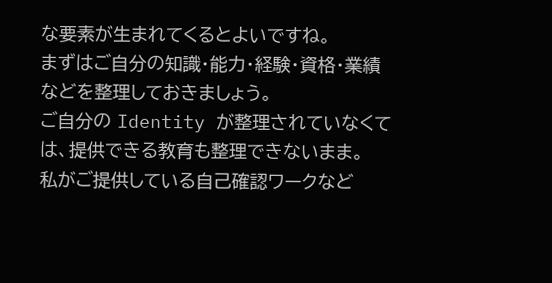な要素が生まれてくるとよいですね。
まずはご自分の知識・能力・経験・資格・業績などを整理しておきましょう。
ご自分の Identity が整理されていなくては、提供できる教育も整理できないまま。
私がご提供している自己確認ワークなど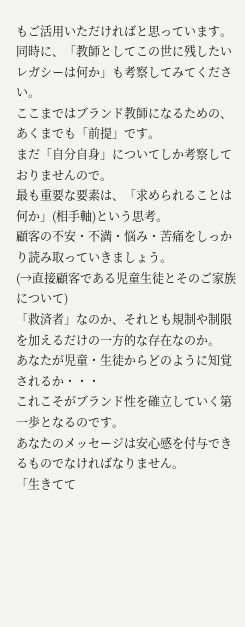もご活用いただければと思っています。
同時に、「教師としてこの世に残したいレガシーは何か」も考察してみてください。
ここまではブランド教師になるための、あくまでも「前提」です。
まだ「自分自身」についてしか考察しておりませんので。
最も重要な要素は、「求められることは何か」(相手軸)という思考。
顧客の不安・不満・悩み・苦痛をしっかり読み取っていきましょう。
(→直接顧客である児童生徒とそのご家族について)
「救済者」なのか、それとも規制や制限を加えるだけの一方的な存在なのか。
あなたが児童・生徒からどのように知覚されるか・・・
これこそがブランド性を確立していく第一歩となるのです。
あなたのメッセージは安心感を付与できるものでなければなりません。
「生きてて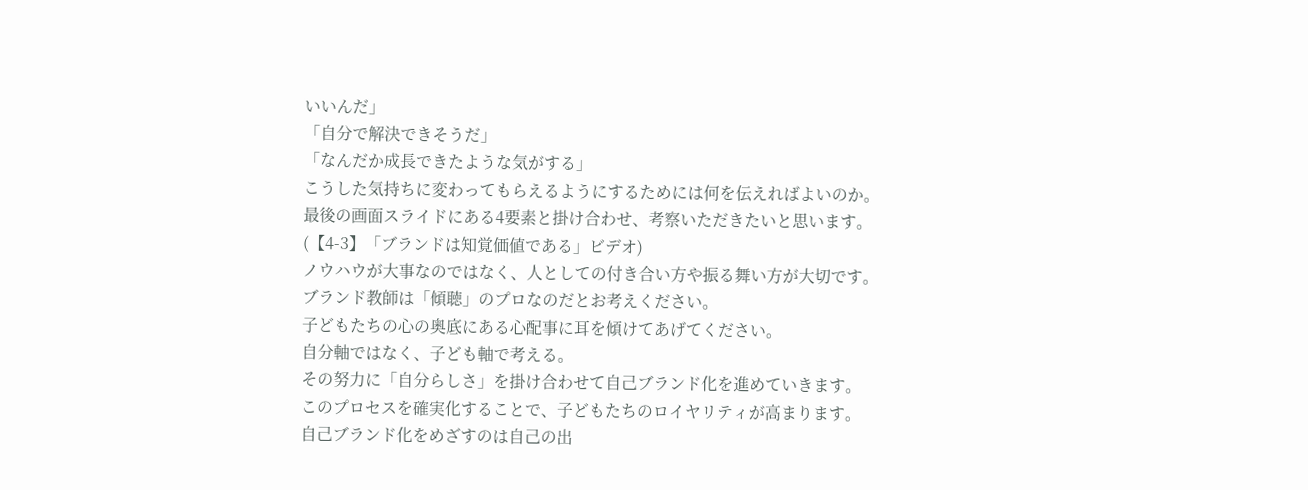いいんだ」
「自分で解決できそうだ」
「なんだか成長できたような気がする」
こうした気持ちに変わってもらえるようにするためには何を伝えればよいのか。
最後の画面スライドにある4要素と掛け合わせ、考察いただきたいと思います。
(【4-3】「ブランドは知覚価値である」ビデオ)
ノウハウが大事なのではなく、人としての付き合い方や振る舞い方が大切です。
ブランド教師は「傾聴」のプロなのだとお考えください。
子どもたちの心の奥底にある心配事に耳を傾けてあげてください。
自分軸ではなく、子ども軸で考える。
その努力に「自分らしさ」を掛け合わせて自己ブランド化を進めていきます。
このプロセスを確実化することで、子どもたちのロイヤリティが高まります。
自己ブランド化をめざすのは自己の出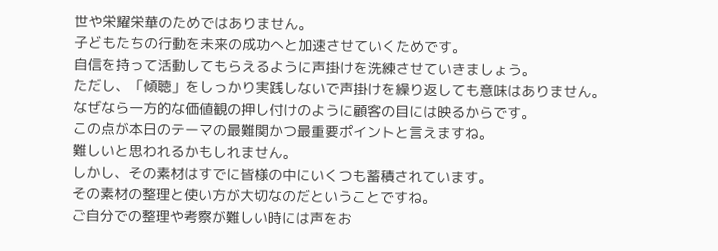世や栄耀栄華のためではありません。
子どもたちの行動を未来の成功へと加速させていくためです。
自信を持って活動してもらえるように声掛けを洗練させていきましょう。
ただし、「傾聴」をしっかり実践しないで声掛けを繰り返しても意味はありません。
なぜなら一方的な価値観の押し付けのように顧客の目には映るからです。
この点が本日のテーマの最難関かつ最重要ポイントと言えますね。
難しいと思われるかもしれません。
しかし、その素材はすでに皆様の中にいくつも蓄積されています。
その素材の整理と使い方が大切なのだということですね。
ご自分での整理や考察が難しい時には声をお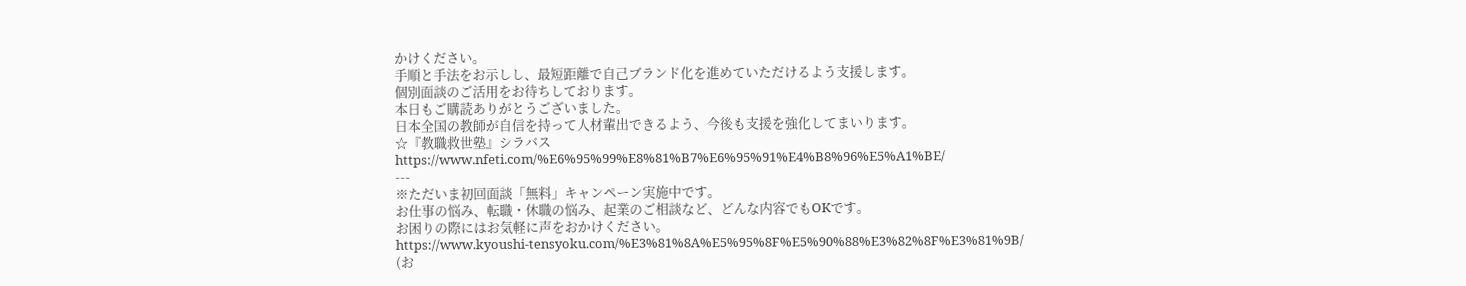かけください。
手順と手法をお示しし、最短距離で自己ブランド化を進めていただけるよう支援します。
個別面談のご活用をお待ちしております。
本日もご購読ありがとうございました。
日本全国の教師が自信を持って人材輩出できるよう、今後も支援を強化してまいります。
☆『教職救世塾』シラバス
https://www.nfeti.com/%E6%95%99%E8%81%B7%E6%95%91%E4%B8%96%E5%A1%BE/
---
※ただいま初回面談「無料」キャンペーン実施中です。
お仕事の悩み、転職・休職の悩み、起業のご相談など、どんな内容でもOKです。
お困りの際にはお気軽に声をおかけください。
https://www.kyoushi-tensyoku.com/%E3%81%8A%E5%95%8F%E5%90%88%E3%82%8F%E3%81%9B/
(お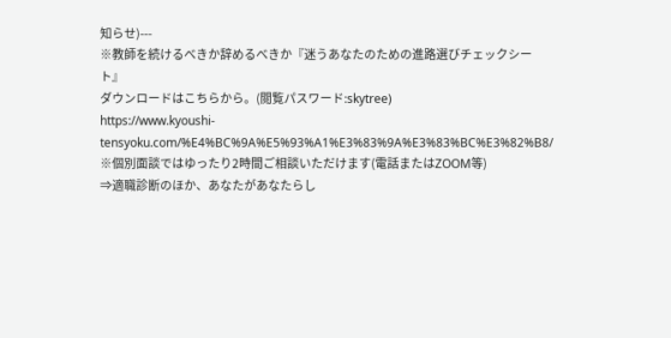知らせ)---
※教師を続けるべきか辞めるべきか『迷うあなたのための進路選びチェックシート』
ダウンロードはこちらから。(閲覧パスワード:skytree)
https://www.kyoushi-tensyoku.com/%E4%BC%9A%E5%93%A1%E3%83%9A%E3%83%BC%E3%82%B8/
※個別面談ではゆったり2時間ご相談いただけます(電話またはZOOM等)
⇒適職診断のほか、あなたがあなたらし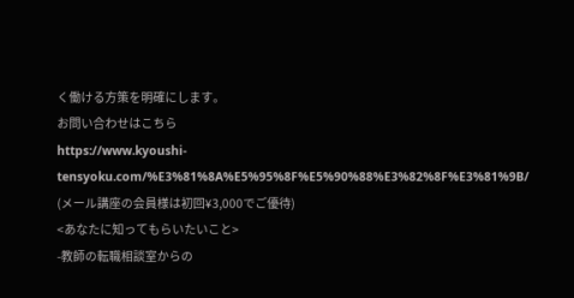く働ける方策を明確にします。
お問い合わせはこちら
https://www.kyoushi-tensyoku.com/%E3%81%8A%E5%95%8F%E5%90%88%E3%82%8F%E3%81%9B/
(メール講座の会員様は初回¥3,000でご優待)
<あなたに知ってもらいたいこと>
-教師の転職相談室からの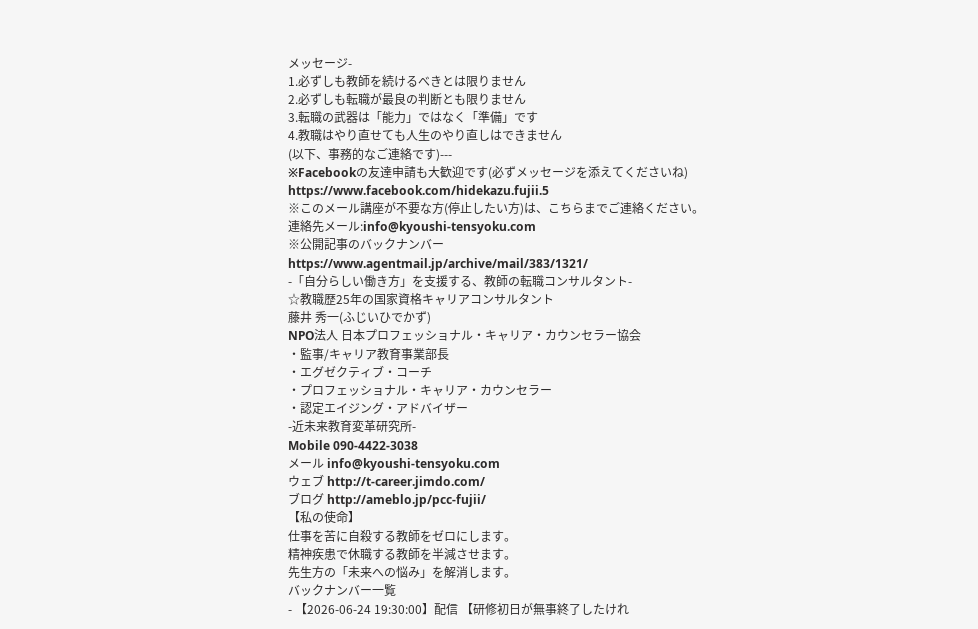メッセージ-
1.必ずしも教師を続けるべきとは限りません
2.必ずしも転職が最良の判断とも限りません
3.転職の武器は「能力」ではなく「準備」です
4.教職はやり直せても人生のやり直しはできません
(以下、事務的なご連絡です)---
※Facebookの友達申請も大歓迎です(必ずメッセージを添えてくださいね)
https://www.facebook.com/hidekazu.fujii.5
※このメール講座が不要な方(停止したい方)は、こちらまでご連絡ください。
連絡先メール:info@kyoushi-tensyoku.com
※公開記事のバックナンバー
https://www.agentmail.jp/archive/mail/383/1321/
-「自分らしい働き方」を支援する、教師の転職コンサルタント-
☆教職歴25年の国家資格キャリアコンサルタント
藤井 秀一(ふじいひでかず)
NPO法人 日本プロフェッショナル・キャリア・カウンセラー協会
・監事/キャリア教育事業部長
・エグゼクティブ・コーチ
・プロフェッショナル・キャリア・カウンセラー
・認定エイジング・アドバイザー
-近未来教育変革研究所-
Mobile 090-4422-3038
メール info@kyoushi-tensyoku.com
ウェブ http://t-career.jimdo.com/
ブログ http://ameblo.jp/pcc-fujii/
【私の使命】
仕事を苦に自殺する教師をゼロにします。
精神疾患で休職する教師を半減させます。
先生方の「未来への悩み」を解消します。
バックナンバー一覧
- 【2026-06-24 19:30:00】配信 【研修初日が無事終了したけれ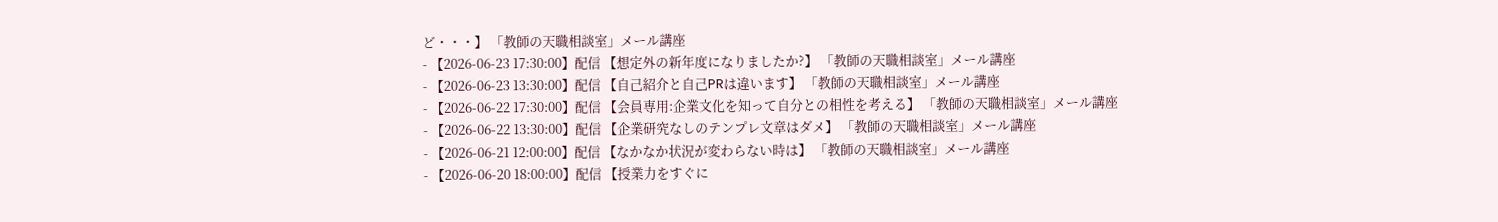ど・・・】 「教師の天職相談室」メール講座
- 【2026-06-23 17:30:00】配信 【想定外の新年度になりましたか?】 「教師の天職相談室」メール講座
- 【2026-06-23 13:30:00】配信 【自己紹介と自己PRは違います】 「教師の天職相談室」メール講座
- 【2026-06-22 17:30:00】配信 【会員専用:企業文化を知って自分との相性を考える】 「教師の天職相談室」メール講座
- 【2026-06-22 13:30:00】配信 【企業研究なしのテンプレ文章はダメ】 「教師の天職相談室」メール講座
- 【2026-06-21 12:00:00】配信 【なかなか状況が変わらない時は】 「教師の天職相談室」メール講座
- 【2026-06-20 18:00:00】配信 【授業力をすぐに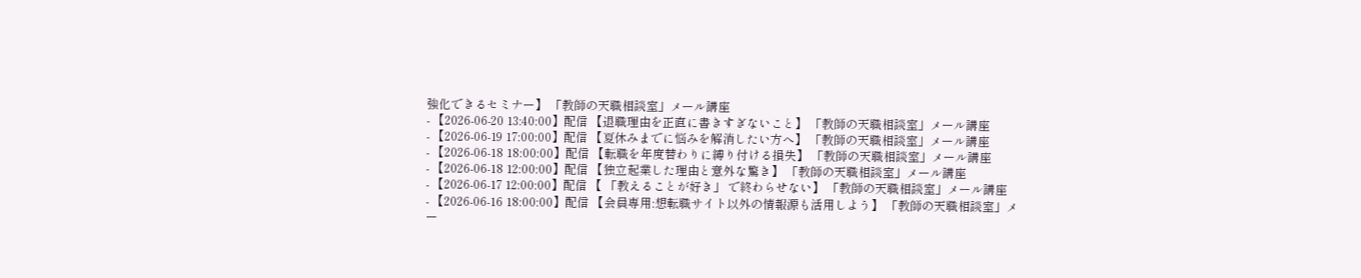強化できるセミナー】 「教師の天職相談室」メール講座
- 【2026-06-20 13:40:00】配信 【退職理由を正直に書きすぎないこと】 「教師の天職相談室」メール講座
- 【2026-06-19 17:00:00】配信 【夏休みまでに悩みを解消したい方へ】 「教師の天職相談室」メール講座
- 【2026-06-18 18:00:00】配信 【転職を年度替わりに縛り付ける損失】 「教師の天職相談室」メール講座
- 【2026-06-18 12:00:00】配信 【独立起業した理由と意外な驚き】 「教師の天職相談室」メール講座
- 【2026-06-17 12:00:00】配信 【 「教えることが好き」 で終わらせない】 「教師の天職相談室」メール講座
- 【2026-06-16 18:00:00】配信 【会員専用:想転職サイト以外の情報源も活用しよう】 「教師の天職相談室」メー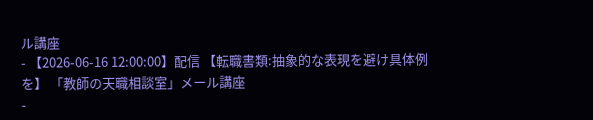ル講座
- 【2026-06-16 12:00:00】配信 【転職書類:抽象的な表現を避け具体例を】 「教師の天職相談室」メール講座
-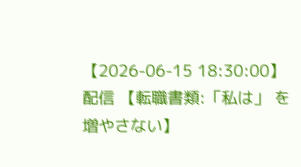【2026-06-15 18:30:00】配信 【転職書類:「私は」 を増やさない】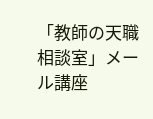「教師の天職相談室」メール講座